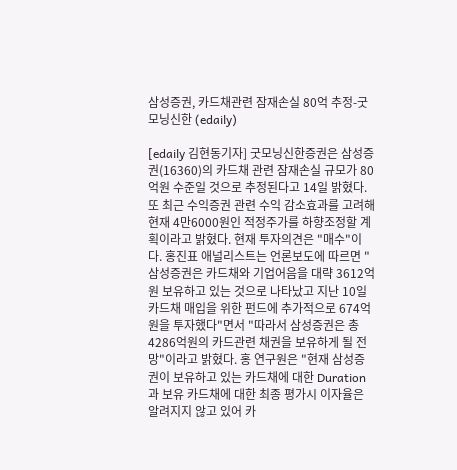삼성증권, 카드채관련 잠재손실 80억 추정-굿모닝신한 (edaily)

[edaily 김현동기자] 굿모닝신한증권은 삼성증권(16360)의 카드채 관련 잠재손실 규모가 80억원 수준일 것으로 추정된다고 14일 밝혔다. 또 최근 수익증권 관련 수익 감소효과를 고려해 현재 4만6000원인 적정주가를 하향조정할 계획이라고 밝혔다. 현재 투자의견은 "매수"이다. 홍진표 애널리스트는 언론보도에 따르면 "삼성증권은 카드채와 기업어음을 대략 3612억원 보유하고 있는 것으로 나타났고 지난 10일 카드채 매입을 위한 펀드에 추가적으로 674억원을 투자했다"면서 "따라서 삼성증권은 총 4286억원의 카드관련 채권을 보유하게 될 전망"이라고 밝혔다. 홍 연구원은 "현재 삼성증권이 보유하고 있는 카드채에 대한 Duration과 보유 카드채에 대한 최종 평가시 이자율은 알려지지 않고 있어 카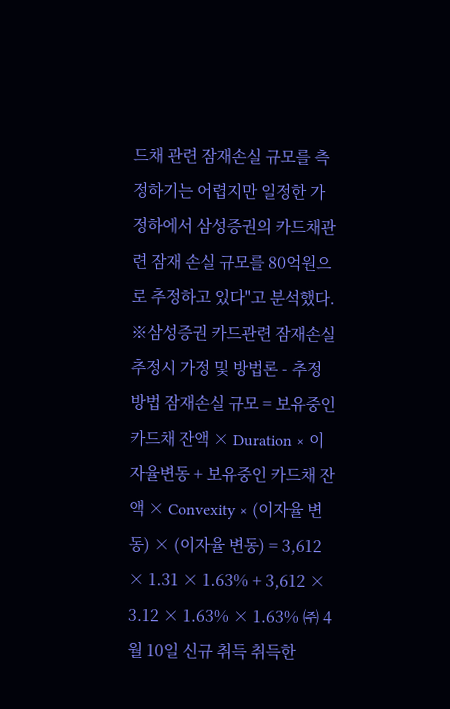드채 관련 잠재손실 규모를 측정하기는 어렵지만 일정한 가정하에서 삼성증권의 카드채관련 잠재 손실 규모를 80억원으로 추정하고 있다"고 분석했다. ※삼성증권 카드관련 잠재손실 추정시 가정 및 방법론 - 추정방법 잠재손실 규모 = 보유중인 카드채 잔액 × Duration × 이자율변동 + 보유중인 카드채 잔액 × Convexity × (이자율 변동) × (이자율 변동) = 3,612 × 1.31 × 1.63% + 3,612 × 3.12 × 1.63% × 1.63% ㈜ 4월 10일 신규 취득 취득한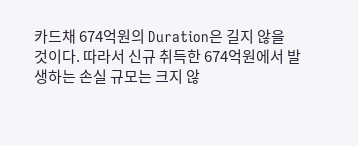카드채 674억원의 Duration은 길지 않을 것이다. 따라서 신규 취득한 674억원에서 발생하는 손실 규모는 크지 않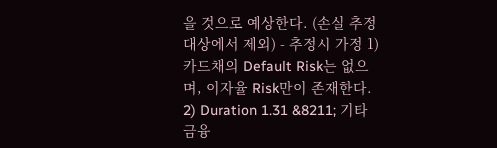을 것으로 예상한다. (손실 추정 대상에서 제외) - 추정시 가정 1) 카드채의 Default Risk는 없으며, 이자율 Risk만이 존재한다. 2) Duration 1.31 &8211; 기타금융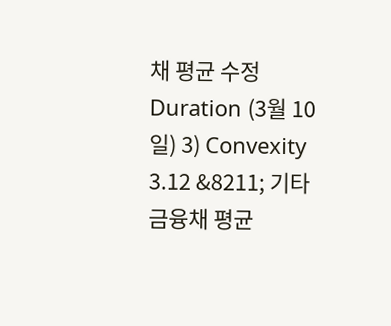채 평균 수정Duration (3월 10일) 3) Convexity 3.12 &8211; 기타금융채 평균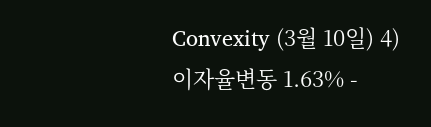Convexity (3월 10일) 4) 이자율변동 1.63% -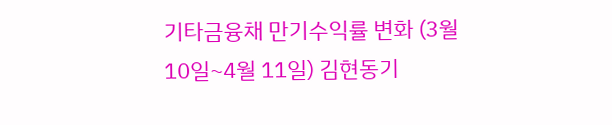기타금융채 만기수익률 변화 (3월 10일~4월 11일) 김현동기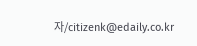자/citizenk@edaily.co.kr